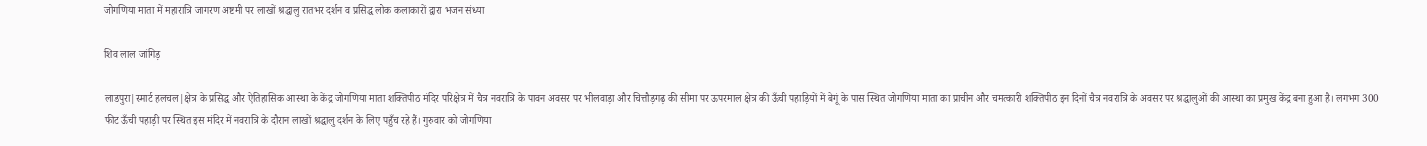जोगणिया माता में महारात्रि जागरण अष्टमी पर लाखों श्रद्धालु रातभर दर्शन व प्रसिद्ध लोक कलाकारों द्वारा भजन संध्या

शिव लाल जांगिड़

लाडपुरा|स्मार्ट हलचल|क्षेत्र के प्रसिद्ध और ऐतिहासिक आस्था के केंद्र जोगणिया माता शक्तिपीठ मंदिर परिक्षेत्र में चैत्र नवरात्रि के पावन अवसर पर भीलवाड़ा और चित्तौड़गढ़ की सीमा पर ऊपरमाल क्षेत्र की ऊँची पहाड़ियों में बेगूं के पास स्थित जोगणिया माता का प्राचीन और चमत्कारी शक्तिपीठ इन दिनों चैत्र नवरात्रि के अवसर पर श्रद्धालुओं की आस्था का प्रमुख केंद्र बना हुआ है। लगभग 300 फीट ऊँची पहाड़ी पर स्थित इस मंदिर में नवरात्रि के दौरान लाखों श्रद्धालु दर्शन के लिए पहुँच रहे हैं। गुरुवार को जोगणिया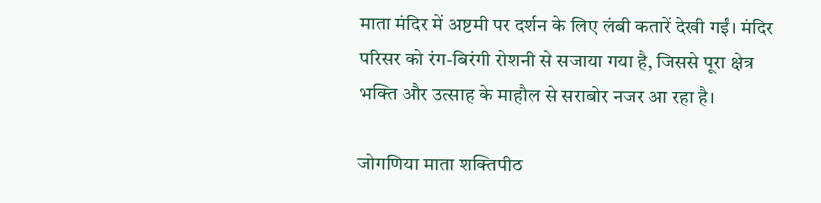माता मंदिर में अष्टमी पर दर्शन के लिए लंबी कतारें देखी गईं। मंदिर परिसर को रंग-बिरंगी रोशनी से सजाया गया है, जिससे पूरा क्षेत्र भक्ति और उत्साह के माहौल से सराबोर नजर आ रहा है।

जोगणिया माता शक्तिपीठ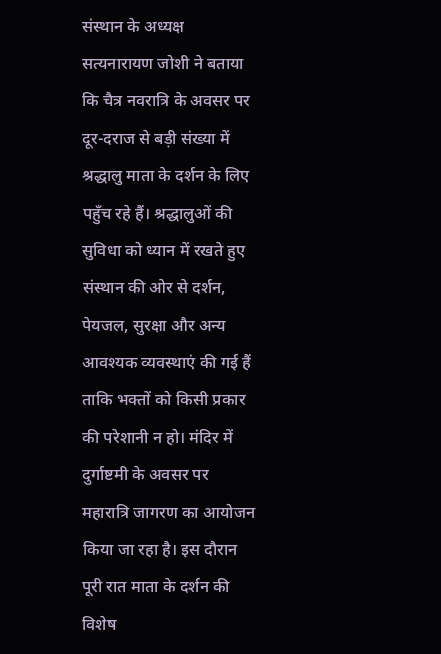संस्थान के अध्यक्ष सत्यनारायण जोशी ने बताया कि चैत्र नवरात्रि के अवसर पर दूर-दराज से बड़ी संख्या में श्रद्धालु माता के दर्शन के लिए पहुँच रहे हैं। श्रद्धालुओं की सुविधा को ध्यान में रखते हुए संस्थान की ओर से दर्शन, पेयजल, सुरक्षा और अन्य आवश्यक व्यवस्थाएं की गई हैं ताकि भक्तों को किसी प्रकार की परेशानी न हो। मंदिर में दुर्गाष्टमी के अवसर पर महारात्रि जागरण का आयोजन किया जा रहा है। इस दौरान पूरी रात माता के दर्शन की विशेष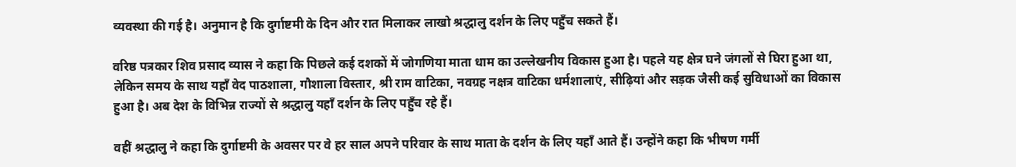व्यवस्था की गई है। अनुमान है कि दुर्गाष्टमी के दिन और रात मिलाकर लाखो श्रद्धालु दर्शन के लिए पहुँच सकते हैं।

वरिष्ठ पत्रकार शिव प्रसाद व्यास ने कहा कि पिछले कई दशकों में जोगणिया माता धाम का उल्लेखनीय विकास हुआ है। पहले यह क्षेत्र घने जंगलों से घिरा हुआ था, लेकिन समय के साथ यहाँ वेद पाठशाला, गौशाला विस्तार, श्री राम वाटिका, नवग्रह नक्षत्र वाटिका धर्मशालाएं, सीढ़ियां और सड़क जैसी कई सुविधाओं का विकास हुआ है। अब देश के विभिन्न राज्यों से श्रद्धालु यहाँ दर्शन के लिए पहुँच रहे हैं।

वहीं श्रद्धालु ने कहा कि दुर्गाष्टमी के अवसर पर वे हर साल अपने परिवार के साथ माता के दर्शन के लिए यहाँ आते हैं। उन्होंने कहा कि भीषण गर्मी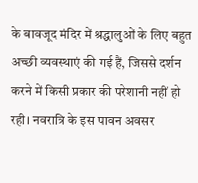के बावजूद मंदिर में श्रद्धालुओं के लिए बहुत अच्छी व्यवस्थाएं की गई हैं, जिससे दर्शन करने में किसी प्रकार की परेशानी नहीं हो रही। नवरात्रि के इस पावन अवसर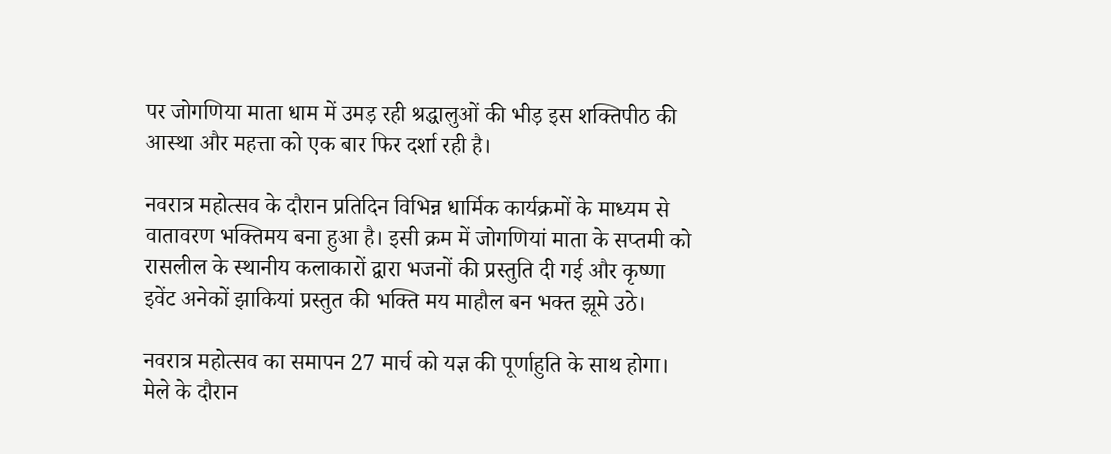पर जोगणिया माता धाम में उमड़ रही श्रद्धालुओं की भीड़ इस शक्तिपीठ की आस्था और महत्ता को एक बार फिर दर्शा रही है।

नवरात्र महोत्सव के दौरान प्रतिदिन विभिन्न धार्मिक कार्यक्रमों के माध्यम से वातावरण भक्तिमय बना हुआ है। इसी क्रम में जोगणियां माता के सप्तमी को रासलील के स्थानीय कलाकारों द्वारा भजनों की प्रस्तुति दी गई और कृष्णा इवेंट अनेकों झाकियां प्रस्तुत की भक्ति मय माहौल बन भक्त झूमे उठे।

नवरात्र महोत्सव का समापन 27 मार्च को यज्ञ की पूर्णाहुति के साथ होगा। मेले के दौरान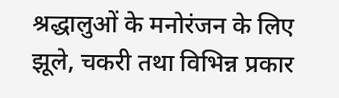श्रद्धालुओं के मनोरंजन के लिए झूले, चकरी तथा विभिन्न प्रकार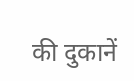की दुकानें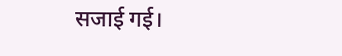सजाई गई।